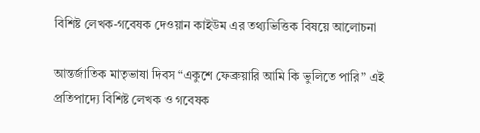বিশিষ্ট লেখক-গবেষক দেওয়ান কাইউম এর তথ্যভিত্তিক বিষয়ে আলোচনা

আন্তর্জাতিক মাতৃভাষা দিবস “একুশে ফেব্রুয়ারি আমি কি ভুলিতে পারি” এই প্রতিপাদ্যে বিশিষ্ট লেখক ও গবেষক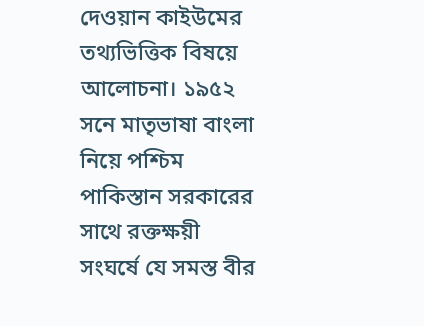দেওয়ান কাইউমের তথ্যভিত্তিক বিষয়ে আলোচনা। ১৯৫২ সনে মাতৃভাষা বাংলা নিয়ে পশ্চিম পাকিস্তান সরকারের সাথে রক্তক্ষয়ী সংঘর্ষে যে সমস্ত বীর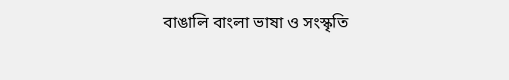বাঙালি বাংলা ভাষা ও সংস্কৃতি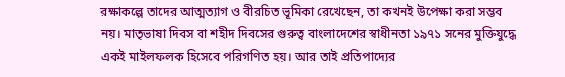রক্ষাকল্পে তাদের আত্মত্যাগ ও বীরচিত ভূমিকা রেখেছেন, তা কখনই উপেক্ষা করা সম্ভব নয়। মাতৃভাষা দিবস বা শহীদ দিবসের গুরুত্ব বাংলাদেশের স্বাধীনতা ১৯৭১ সনের মুক্তিযুদ্ধে একই মাইলফলক হিসেবে পরিগণিত হয়। আর তাই প্রতিপাদ্যের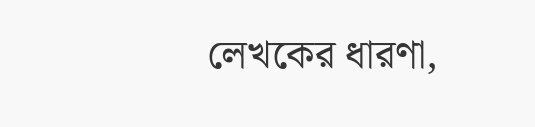লেখকের ধারণা,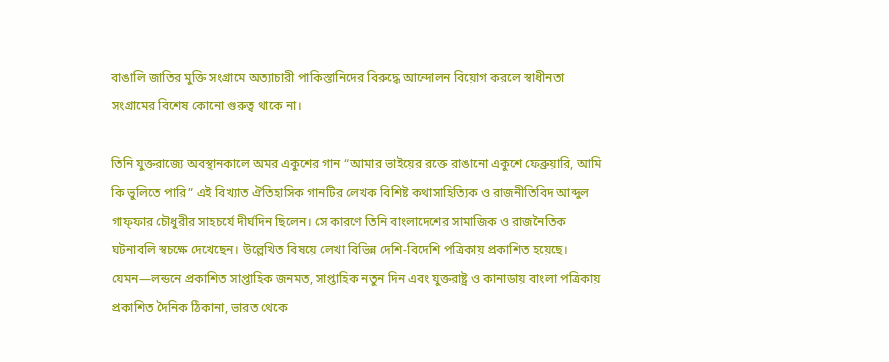বাঙালি জাতির মুক্তি সংগ্রামে অত্যাচারী পাকিস্তানিদের বিরুদ্ধে আন্দোলন বিয়োগ করলে স্বাধীনতা সংগ্রামের বিশেষ কোনো গুরুত্ব থাকে না।

তিনি যুক্তরাজ্যে অবস্থানকালে অমর একুশের গান “আমার ভাইয়ের রক্তে রাঙানো একুশে ফেব্রুয়ারি, আমি কি ভুলিতে পারি” এই বিখ্যাত ঐতিহাসিক গানটির লেখক বিশিষ্ট কথাসাহিত্যিক ও রাজনীতিবিদ আব্দুল গাফ্ফার চৌধুরীর সাহচর্যে দীর্ঘদিন ছিলেন। সে কারণে তিনি বাংলাদেশের সামাজিক ও রাজনৈতিক ঘটনাবলি স্বচক্ষে দেখেছেন। উল্লেখিত বিষয়ে লেখা বিভিন্ন দেশি-বিদেশি পত্রিকায় প্রকাশিত হয়েছে। যেমন—লন্ডনে প্রকাশিত সাপ্তাহিক জনমত, সাপ্তাহিক নতুন দিন এবং যুক্তরাষ্ট্র ও কানাডায় বাংলা পত্রিকায় প্রকাশিত দৈনিক ঠিকানা, ভারত থেকে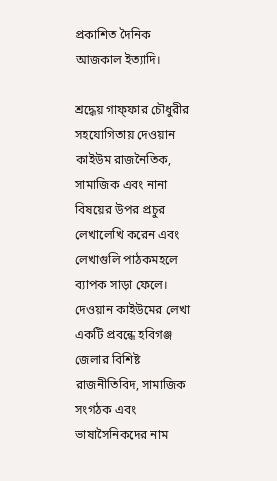প্রকাশিত দৈনিক আজকাল ইত্যাদি।

শ্রদ্ধেয় গাফ্ফার চৌধুরীর সহযোগিতায় দেওয়ান কাইউম রাজনৈতিক, সামাজিক এবং নানা বিষয়ের উপর প্রচুর লেখালেখি করেন এবং লেখাগুলি পাঠকমহলে ব্যাপক সাড়া ফেলে। দেওয়ান কাইউমের লেখা একটি প্রবন্ধে হবিগঞ্জ জেলার বিশিষ্ট রাজনীতিবিদ, সামাজিক সংগঠক এবং ভাষাসৈনিকদের নাম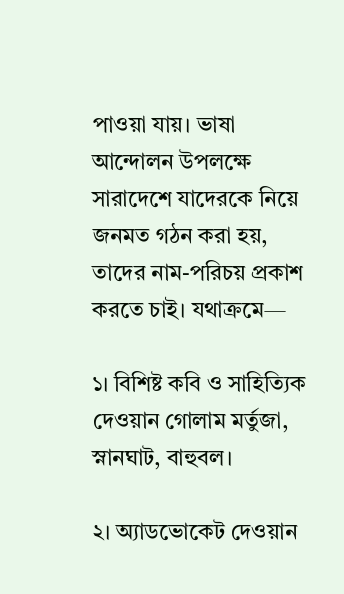পাওয়া যায়। ভাষা আন্দোলন উপলক্ষে সারাদেশে যাদেরকে নিয়ে জনমত গঠন করা হয়, তাদের নাম-পরিচয় প্রকাশ করতে চাই। যথাক্রমে—

১। বিশিষ্ট কবি ও সাহিত্যিক দেওয়ান গোলাম মর্তুজা, স্নানঘাট, বাহুবল।

২। অ্যাডভোকেট দেওয়ান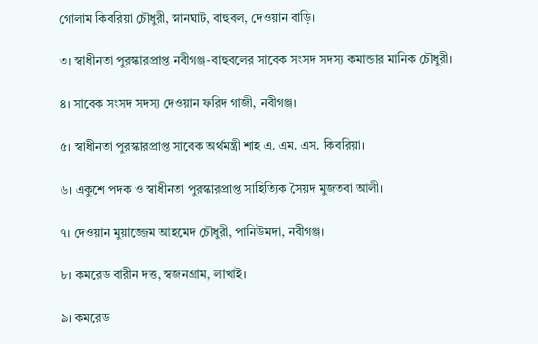গোলাম কিবরিয়া চৌধুরী, স্নানঘাট, বাহুবল, দেওয়ান বাড়ি।

৩। স্বাধীনতা পুরস্কারপ্রাপ্ত নবীগঞ্জ-বাহুবলের সাবেক সংসদ সদস্য কমান্ডার মানিক চৌধুরী।

৪। সাবেক সংসদ সদস্য দেওয়ান ফরিদ গাজী, নবীগঞ্জ।

৫। স্বাধীনতা পুরস্কারপ্রাপ্ত সাবেক অর্থমন্ত্রী শাহ এ. এম. এস. কিবরিয়া।

৬। একুশে পদক ও স্বাধীনতা পুরস্কারপ্রাপ্ত সাহিত্যিক সৈয়দ মুজতবা আলী।

৭। দেওয়ান মুয়াজ্জেম আহমেদ চৌধুরী, পানিউমদা, নবীগঞ্জ।

৮। কমরেড বারীন দত্ত, স্বজনগ্রাম, লাখাই।

৯। কমরেড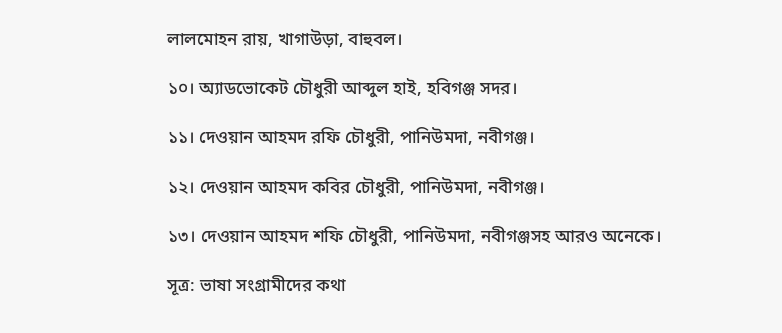লালমোহন রায়, খাগাউড়া, বাহুবল।

১০। অ্যাডভোকেট চৌধুরী আব্দুল হাই, হবিগঞ্জ সদর।

১১। দেওয়ান আহমদ রফি চৌধুরী, পানিউমদা, নবীগঞ্জ।

১২। দেওয়ান আহমদ কবির চৌধুরী, পানিউমদা, নবীগঞ্জ।

১৩। দেওয়ান আহমদ শফি চৌধুরী, পানিউমদা, নবীগঞ্জসহ আরও অনেকে।

সূত্র: ভাষা সংগ্রামীদের কথা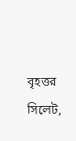বৃহত্তর সিলেট,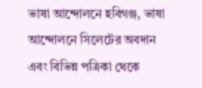ভাষা আন্দোলনে হবিগঞ্জ, ভাষা আন্দোলনে সিলেটের অবদান এবং বিভিন্ন পত্রিকা থেকে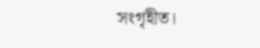সংগৃহীত।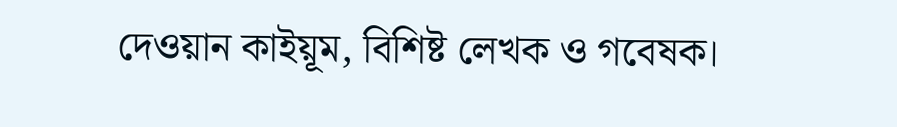দেওয়ান কাইয়ূম, বিশিষ্ট লেখক ও গবেষক।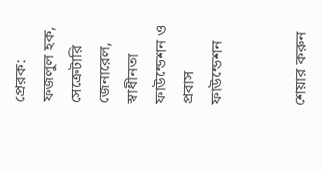প্রেরক: ফজলুল হক, সেক্রেটারি জেনারেল, স্বাধীনতা ফাউন্ডেশন ও প্রবাস ফাউন্ডেশন


শেয়ার করুন